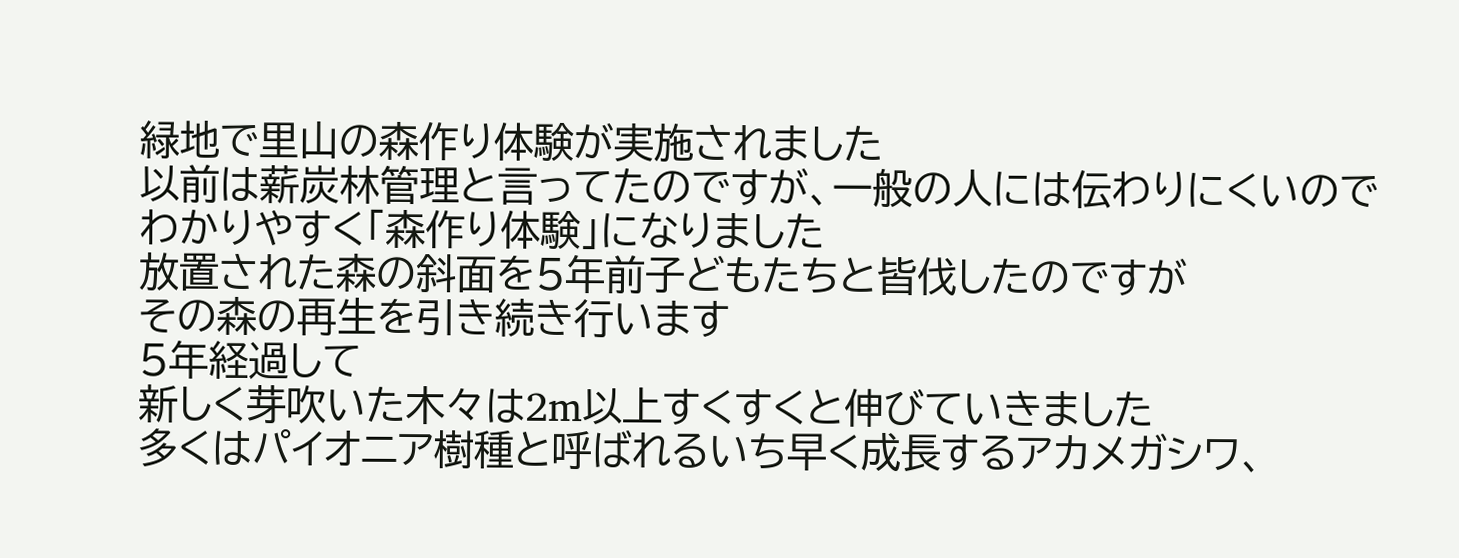緑地で里山の森作り体験が実施されました
以前は薪炭林管理と言ってたのですが、一般の人には伝わりにくいので
わかりやすく「森作り体験」になりました
放置された森の斜面を5年前子どもたちと皆伐したのですが
その森の再生を引き続き行います
5年経過して
新しく芽吹いた木々は2m以上すくすくと伸びていきました
多くはパイオニア樹種と呼ばれるいち早く成長するアカメガシワ、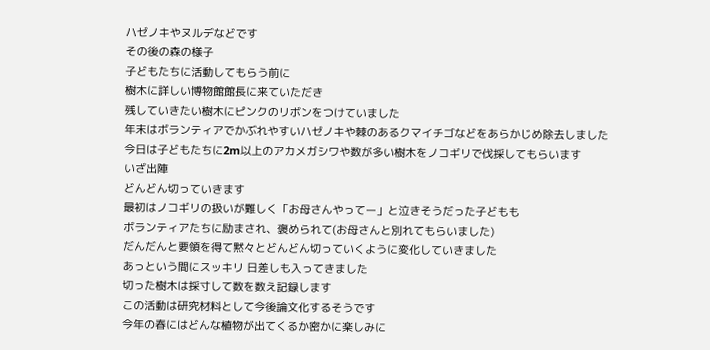ハゼノキやヌルデなどです
その後の森の様子
子どもたちに活動してもらう前に
樹木に詳しい博物館館長に来ていただき
残していきたい樹木にピンクのリボンをつけていました
年末はボランティアでかぶれやすいハゼノキや棘のあるクマイチゴなどをあらかじめ除去しました
今日は子どもたちに2m以上のアカメガシワや数が多い樹木をノコギリで伐採してもらいます
いざ出陣
どんどん切っていきます
最初はノコギリの扱いが難しく「お母さんやってー」と泣きそうだった子どもも
ボランティアたちに励まされ、褒められて(お母さんと別れてもらいました)
だんだんと要領を得て黙々とどんどん切っていくように変化していきました
あっという間にスッキリ 日差しも入ってきました
切った樹木は採寸して数を数え記録します
この活動は研究材料として今後論文化するそうです
今年の春にはどんな植物が出てくるか密かに楽しみに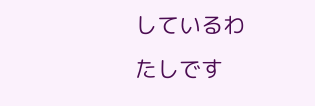しているわたしです